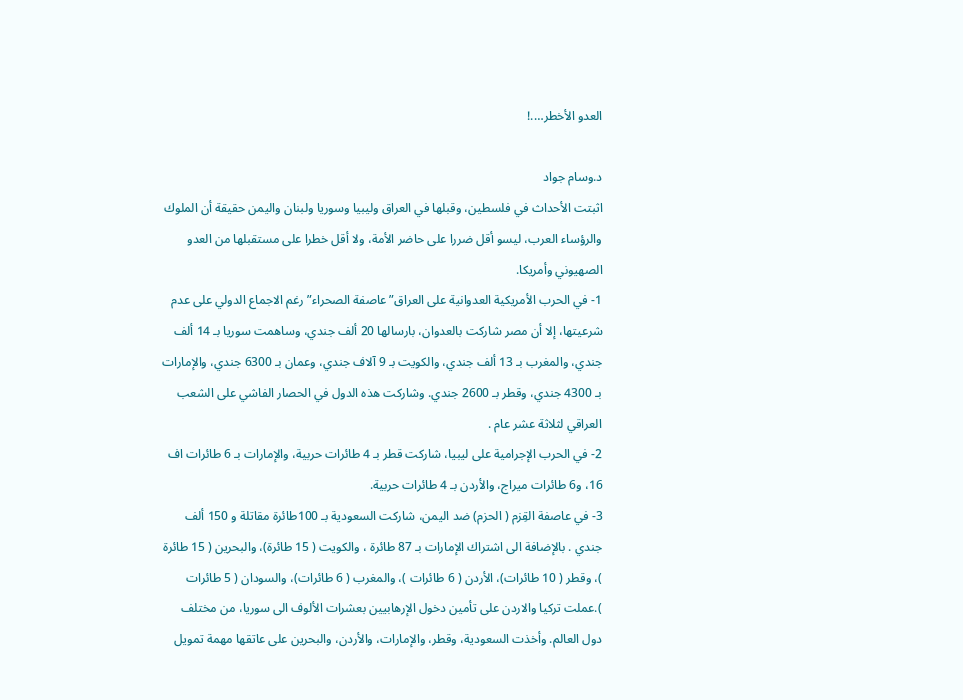العدو الأخطر….!

د.وسام جواد
اثبتت الأحداث في فلسطين، وقبلها في العراق وليبيا وسوريا ولبنان واليمن حقيقة أن الملوك والرؤساء العرب، ليسو أقل ضررا على حاضر الأمة، ولا أقل خطرا على مستقبلها من العدو الصهيوني وأمريكا.
1- في الحرب الأمريكية العدوانية على العراق”عاصفة الصحراء” رغم الاجماع الدولي على عدم شرعيتها، إلا أن مصر شاركت بالعدوان، بارسالها 20 ألف جندي، وساهمت سوريا بـ 14 ألف جندي، والمغرب بـ 13 ألف جندي، والكويت بـ 9 آلاف جندي، وعمان بـ 6300 جندي، والإمارات بـ 4300 جندي، وقطر بـ 2600 جندي. وشاركت هذه الدول في الحصار الفاشي على الشعب العراقي لثلاثة عشر عام .
2- في الحرب الإجرامية على ليبيا، شاركت قطر بـ 4 طائرات حربية، والإمارات بـ 6 طائرات اف 16، و6 طائرات ميراج، والأردن بـ 4 طائرات حربية.
3- في عاصفة القِزم ( الحزم) ضد اليمن، شاركت السعودية بـ 100طائرة مقاتلة و 150 ألف جندي . بالإضافة الى اشتراك الإمارات بـ 87 طائرة ، والكويت ( 15 طائرة)، والبحرين ( 15 طائرة )، وقطر ( 10 طائرات)، الأردن ( 6 طائرات )، والمغرب ( 6 طائرات)، والسودان ( 5 طائرات ).عملت تركيا والاردن على تأمين دخول الإرهابيين بعشرات الألوف الى سوريا، من مختلف دول العالم. وأخذت السعودية، وقطر، والإمارات، والأردن، والبحرين على عاتقها مهمة تمويل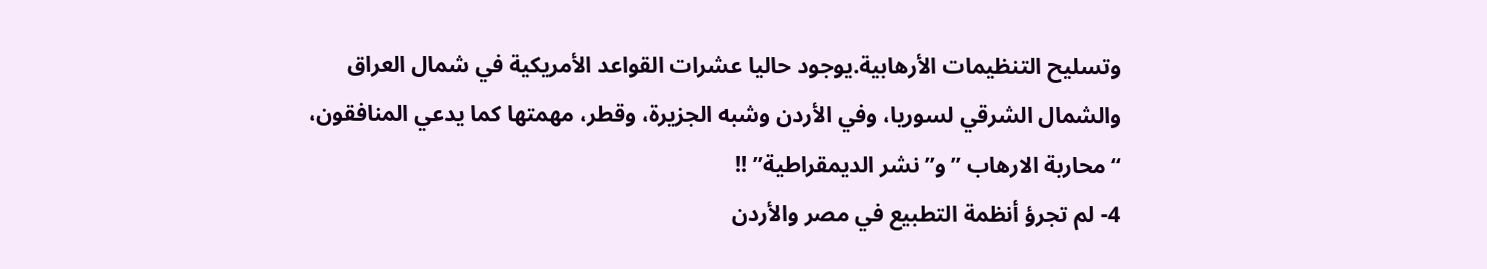وتسليح التنظيمات الأرهابية.يوجود حاليا عشرات القواعد الأمريكية في شمال العراق والشمال الشرقي لسوريا، وفي الأردن وشبه الجزيرة، وقطر، مهمتها كما يدعي المنافقون، “محاربة الارهاب ” و”نشر الديمقراطية” !!
4- لم تجرؤ أنظمة التطبيع في مصر والأردن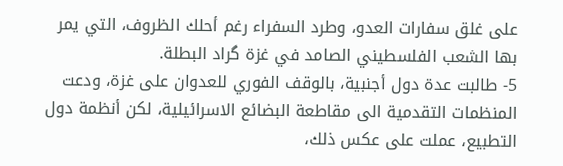على غلق سفارات العدو، وطرد السفراء رغم أحلك الظروف، التي يمر بها الشعب الفلسطيني الصامد في غزة گراد البطلة.
5- طالبت عدة دول أجنبية، بالوقف الفوري للعدوان على غزة، ودعت المنظمات التقدمية الى مقاطعة البضائع الاسرائيلية، لكن أنظمة دول التطبيع، عملت على عكس ذلك،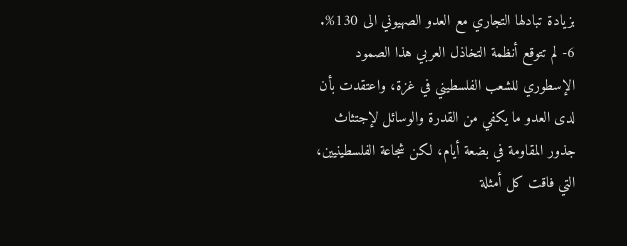بزيادة تبادلها التجاري مع العدو الصهيوني الى 130%.
6- لم تتوقع أنظمة التخاذل العربي هذا الصمود الإسطوري للشعب الفلسطيني في غزة، واعتقدت بأن لدى العدو ما يكفي من القدرة والوسائل لإجتثاث جذور المقاومة في بضعة أيام، لكن شجاعة الفلسطينيين، التي فاقت كل أمثلة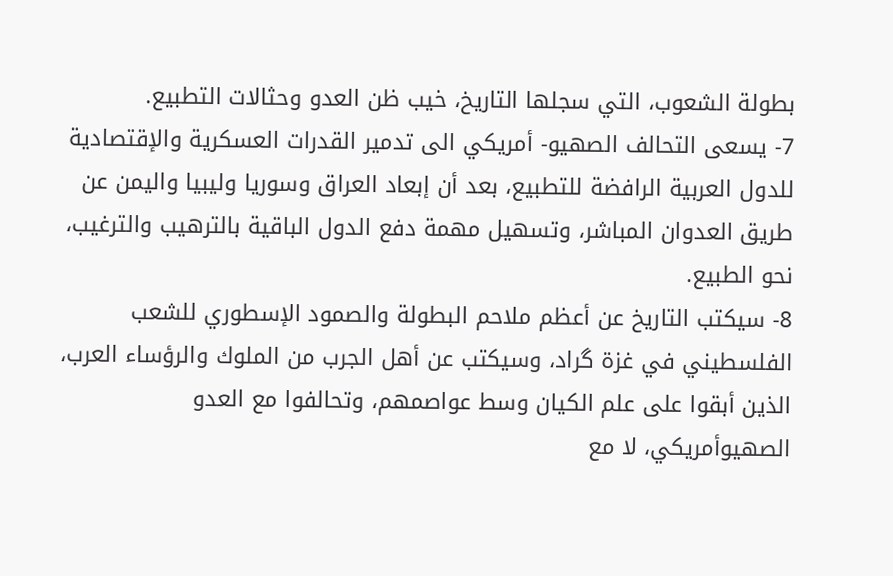بطولة الشعوب، التي سجلها التاريخ، خيب ظن العدو وحثالات التطبيع.
7- يسعى التحالف الصهيو- أمريكي الى تدمير القدرات العسكرية والإقتصادية للدول العربية الرافضة للتطبيع، بعد أن إبعاد العراق وسوريا وليبيا واليمن عن طريق العدوان المباشر، وتسهيل مهمة دفع الدول الباقية بالترهيب والترغيب، نحو الطبيع.
8- سيكتب التاريخ عن أعظم ملاحم البطولة والصمود الإسطوري للشعب الفلسطيني في غزة گراد، وسيكتب عن أهل الجرب من الملوك والرؤساء العرب، الذين أبقوا على علم الكيان وسط عواصمهم، وتحالفوا مع العدو الصهيوأمريكي، لا مع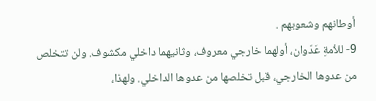أوطانهم وشعوبهم .
9- للأمةِ عَدّوان، أولهما خارجي معروف، وثانيهما داخلي مكشوف. ولن تتخلص من عدوها الخارجي، قبل تخلصها من عدوها الداخلي. ولهذا،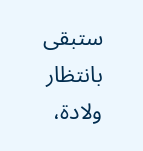ستبقى بانتظار ولادة،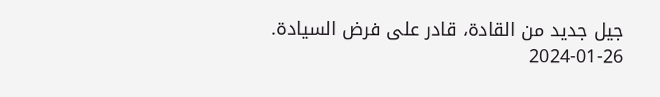جيل جديد من القادة، قادر على فرض السيادة.
2024-01-26